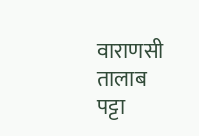वाराणसी
तालाब पट्टा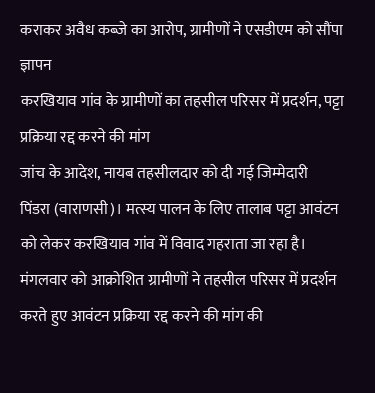कराकर अवैध कब्जे का आरोप, ग्रामीणों ने एसडीएम को सौंपा ज्ञापन
करखियाव गांव के ग्रामीणों का तहसील परिसर में प्रदर्शन, पट्टा प्रक्रिया रद्द करने की मांग
जांच के आदेश, नायब तहसीलदार को दी गई जिम्मेदारी
पिंडरा (वाराणसी)। मत्स्य पालन के लिए तालाब पट्टा आवंटन को लेकर करखियाव गांव में विवाद गहराता जा रहा है। मंगलवार को आक्रोशित ग्रामीणों ने तहसील परिसर में प्रदर्शन करते हुए आवंटन प्रक्रिया रद्द करने की मांग की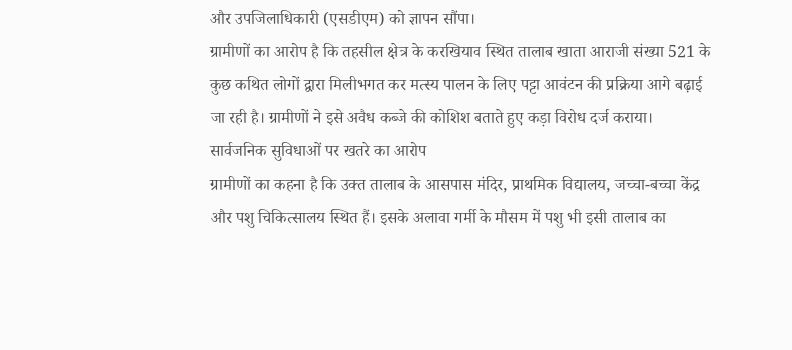और उपजिलाधिकारी (एसडीएम) को ज्ञापन सौंपा।
ग्रामीणों का आरोप है कि तहसील क्षेत्र के करखियाव स्थित तालाब खाता आराजी संख्या 521 के कुछ कथित लोगों द्वारा मिलीभगत कर मत्स्य पालन के लिए पट्टा आवंटन की प्रक्रिया आगे बढ़ाई जा रही है। ग्रामीणों ने इसे अवैध कब्जे की कोशिश बताते हुए कड़ा विरोध दर्ज कराया।
सार्वजनिक सुविधाओं पर खतरे का आरोप
ग्रामीणों का कहना है कि उक्त तालाब के आसपास मंदिर, प्राथमिक विद्यालय, जच्चा-बच्चा केंद्र और पशु चिकित्सालय स्थित हैं। इसके अलावा गर्मी के मौसम में पशु भी इसी तालाब का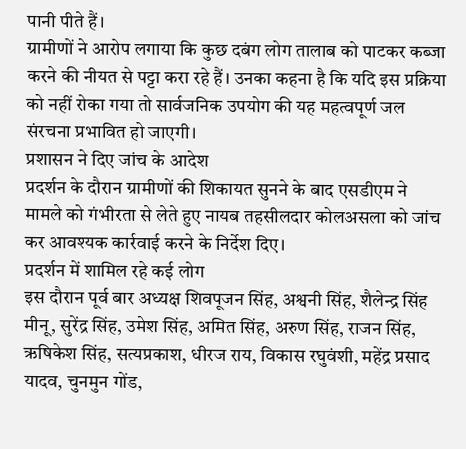पानी पीते हैं।
ग्रामीणों ने आरोप लगाया कि कुछ दबंग लोग तालाब को पाटकर कब्जा करने की नीयत से पट्टा करा रहे हैं। उनका कहना है कि यदि इस प्रक्रिया को नहीं रोका गया तो सार्वजनिक उपयोग की यह महत्वपूर्ण जल संरचना प्रभावित हो जाएगी।
प्रशासन ने दिए जांच के आदेश
प्रदर्शन के दौरान ग्रामीणों की शिकायत सुनने के बाद एसडीएम ने मामले को गंभीरता से लेते हुए नायब तहसीलदार कोलअसला को जांच कर आवश्यक कार्रवाई करने के निर्देश दिए।
प्रदर्शन में शामिल रहे कई लोग
इस दौरान पूर्व बार अध्यक्ष शिवपूजन सिंह, अश्वनी सिंह, शैलेन्द्र सिंह मीनू, सुरेंद्र सिंह, उमेश सिंह, अमित सिंह, अरुण सिंह, राजन सिंह, ऋषिकेश सिंह, सत्यप्रकाश, धीरज राय, विकास रघुवंशी, महेंद्र प्रसाद यादव, चुनमुन गोंड,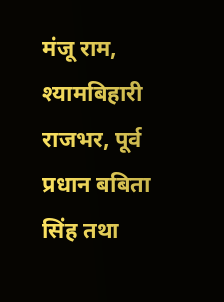मंजू राम, श्यामबिहारी राजभर, पूर्व प्रधान बबिता सिंह तथा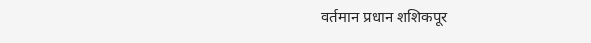वर्तमान प्रधान शशिकपूर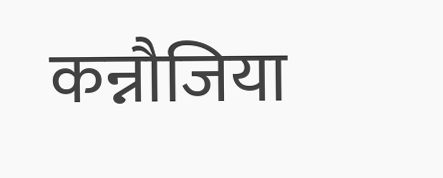कन्नौजिया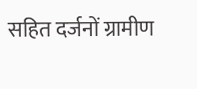सहित दर्जनों ग्रामीण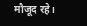मौजूद रहे।